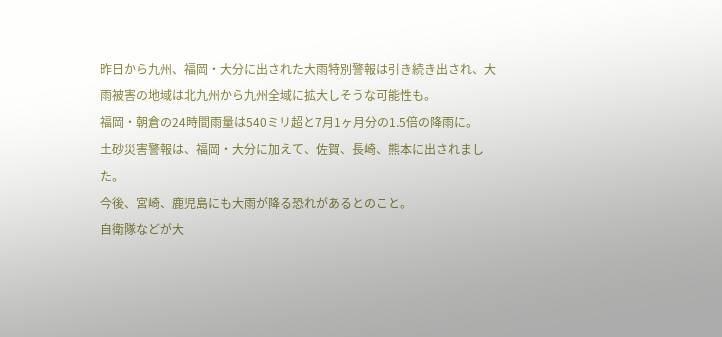昨日から九州、福岡・大分に出された大雨特別警報は引き続き出され、大雨被害の地域は北九州から九州全域に拡大しそうな可能性も。
福岡・朝倉の24時間雨量は540ミリ超と7月1ヶ月分の1.5倍の降雨に。
土砂災害警報は、福岡・大分に加えて、佐賀、長崎、熊本に出されました。
今後、宮崎、鹿児島にも大雨が降る恐れがあるとのこと。
自衛隊などが大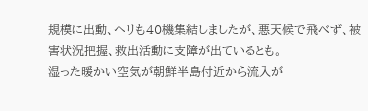規模に出動、ヘリも40機集結しましたが、悪天候で飛べず、被害状況把握、救出活動に支障が出ているとも。
湿った暖かい空気が朝鮮半島付近から流入が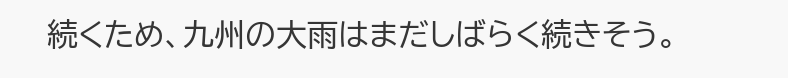続くため、九州の大雨はまだしばらく続きそう。